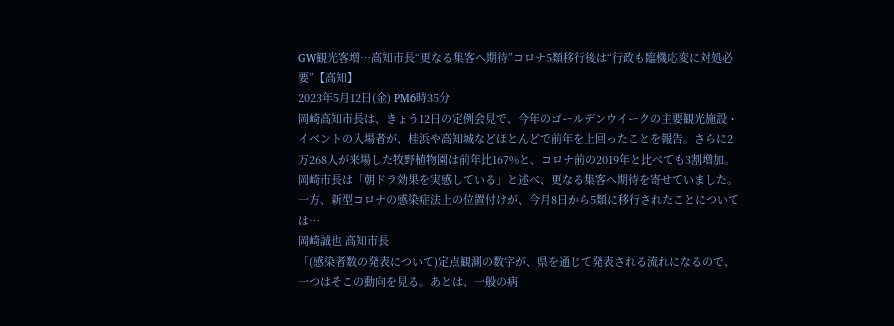GW観光客増…高知市長“更なる集客へ期待”コロナ5類移行後は“行政も臨機応変に対処必要”【高知】
2023年5月12日(金) PM6時35分
岡崎高知市長は、きょう12日の定例会見で、今年のゴールデンウイークの主要観光施設・イベントの入場者が、桂浜や高知城などほとんどで前年を上回ったことを報告。さらに2万268人が来場した牧野植物園は前年比167%と、コロナ前の2019年と比べても3割増加。岡崎市長は「朝ドラ効果を実感している」と述べ、更なる集客へ期待を寄せていました。
一方、新型コロナの感染症法上の位置付けが、今月8日から5類に移行されたことについては…
岡崎誠也 高知市長
「(感染者数の発表について)定点観測の数字が、県を通じて発表される流れになるので、一つはそこの動向を見る。あとは、一般の病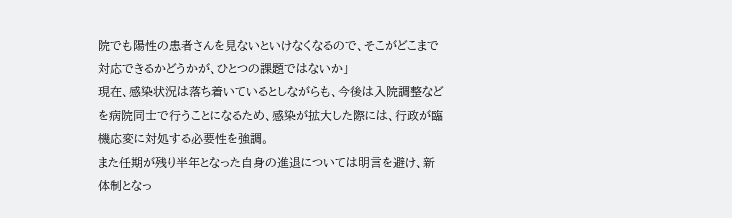院でも陽性の患者さんを見ないといけなくなるので、そこがどこまで対応できるかどうかが、ひとつの課題ではないか」
現在、感染状況は落ち着いているとしながらも、今後は入院調整などを病院同士で行うことになるため、感染が拡大した際には、行政が臨機応変に対処する必要性を強調。
また任期が残り半年となった自身の進退については明言を避け、新体制となっ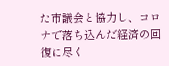た市議会と協力し、コロナで落ち込んだ経済の回復に尽く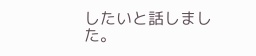したいと話しました。